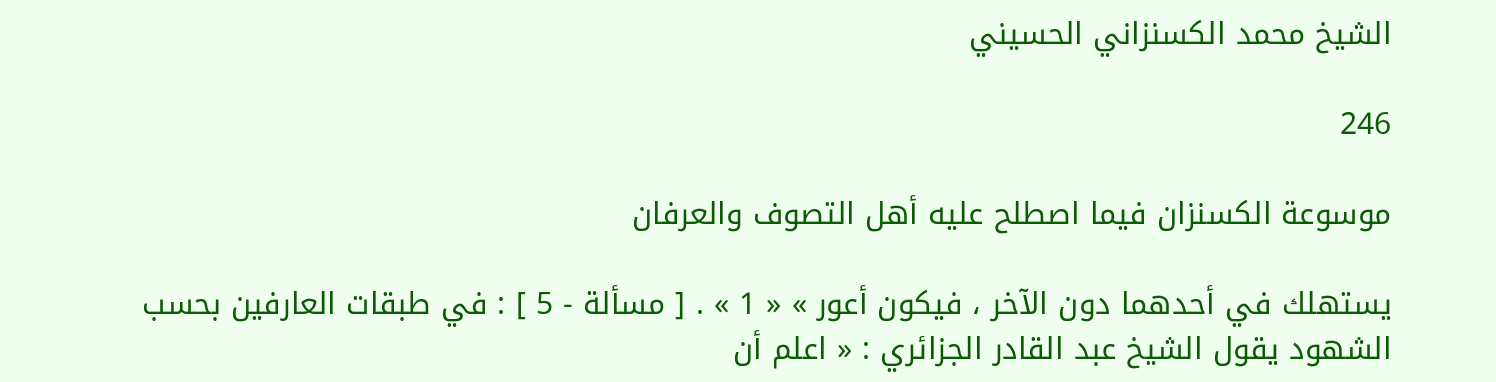الشيخ محمد الكسنزاني الحسيني

246

موسوعة الكسنزان فيما اصطلح عليه أهل التصوف والعرفان

يستهلك في أحدهما دون الآخر ، فيكون أعور » « 1 » . [ مسألة - 5 ] : في طبقات العارفين بحسب الشهود يقول الشيخ عبد القادر الجزائري : « اعلم أن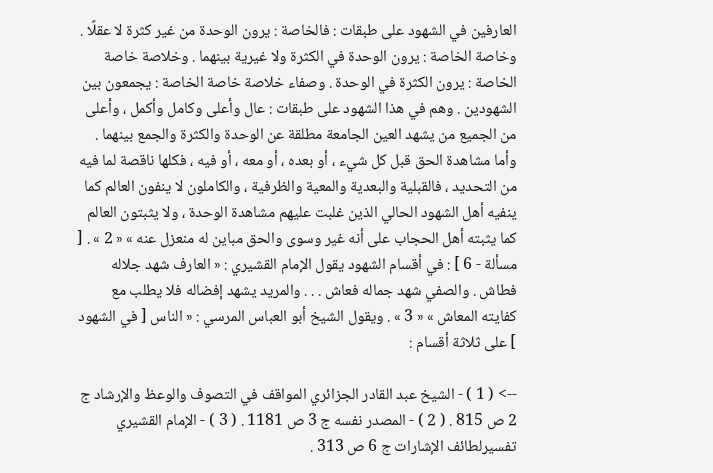العارفين في الشهود على طبقات : فالخاصة : يرون الوحدة من غير كثرة لا عقلًا . وخاصة الخاصة : يرون الوحدة في الكثرة ولا غيرية بينهما . وخلاصة خاصة الخاصة : يرون الكثرة في الوحدة . وصفاء خلاصة خاصة الخاصة : يجمعون بين الشهودين . وهم في هذا الشهود على طبقات : عال وأعلى وكامل وأكمل ، وأعلى من الجميع من يشهد العين الجامعة مطلقة عن الوحدة والكثرة والجمع بينهما . وأما مشاهدة الحق قبل كل شيء ، أو بعده ، أو معه ، أو فيه ، فكلها ناقصة لما فيه من التحديد ، فالقبلية والبعدية والمعية والظرفية ، والكاملون لا ينفون العالم كما ينفيه أهل الشهود الحالي الذين غلبت عليهم مشاهدة الوحدة ، ولا يثبتون العالم كما يثبته أهل الحجاب على أنه غير وسوى والحق مباين له منعزل عنه » « 2 » . [ مسألة - 6 ] : في أقسام الشهود يقول الإمام القشيري : « العارف شهد جلاله فطاش . والصفي شهد جماله فعاش . . . والمريد يشهد إفضاله فلا يطلب مع كفايته المعاش » « 3 » . ويقول الشيخ أبو العباس المرسي : « الناس [ في الشهود ] على ثلاثة أقسام :

--> ( 1 ) - الشيخ عبد القادر الجزائري المواقف في التصوف والوعظ والإرشاد ج 2 ص 815 . ( 2 ) - المصدر نفسه ج 3 ص 1181 . ( 3 ) - الإمام القشيري تفسيرلطائف الإشارات ج 6 ص 313 .